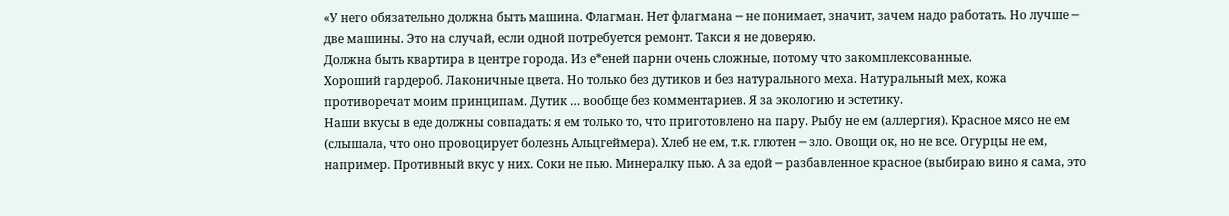«У него обязательно должна быть машина. Флагман. Нет флагмана ─ не понимает, значит, зачем надо работать. Но лучше ─ две машины. Это на случай, если одной потребуется ремонт. Такси я не доверяю.
Должна быть квартира в центре города. Из е*еней парни очень сложные, потому что закомплексованные.
Хороший гардероб. Лаконичные цвета. Но только без дутиков и без натурального меха. Натуральный мех, кожа противоречат моим принципам. Дутик … вообще без комментариев. Я за экологию и эстетику.
Наши вкусы в еде должны совпадать: я ем только то, что приготовлено на пару. Рыбу не ем (аллергия). Красное мясо не ем (слышала, что оно провоцирует болезнь Альцгеймера). Хлеб не ем, т.к. глютен ─ зло. Овощи ок, но не все. Огурцы не ем, например. Противный вкус у них. Соки не пью. Минералку пью. А за едой ─ разбавленное красное (выбираю вино я сама, это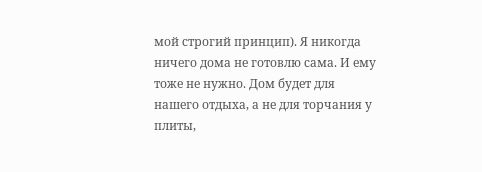мой строгий принцип). Я никогда ничего дома не готовлю сама. И ему тоже не нужно. Дом будет для нашего отдыха, а не для торчания у плиты,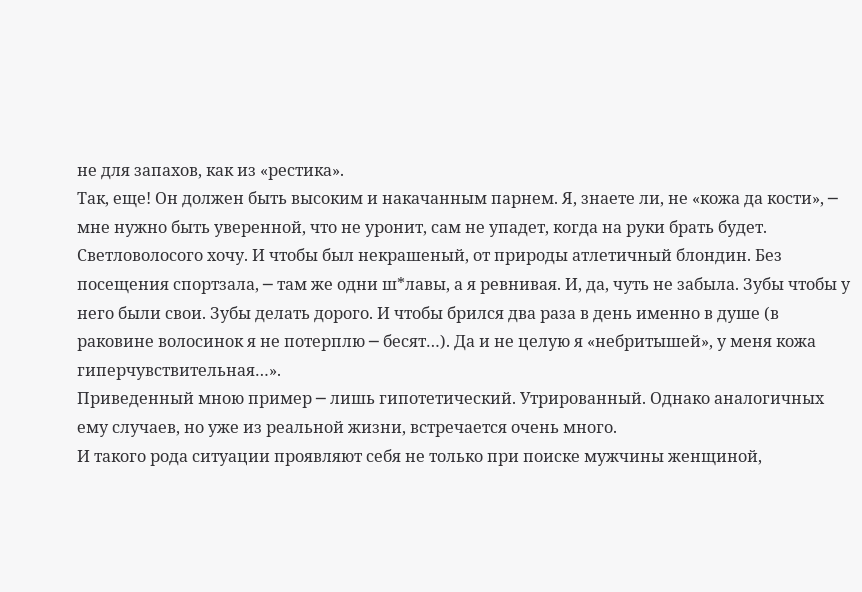не для запахов, как из «рестика».
Так, еще! Он должен быть высоким и накачанным парнем. Я, знаете ли, не «кожа да кости», ─ мне нужно быть уверенной, что не уронит, сам не упадет, когда на руки брать будет. Светловолосого хочу. И чтобы был некрашеный, от природы атлетичный блондин. Без посещения спортзала, ─ там же одни ш*лавы, а я ревнивая. И, да, чуть не забыла. Зубы чтобы у него были свои. Зубы делать дорого. И чтобы брился два раза в день именно в душе (в раковине волосинок я не потерплю ─ бесят…). Да и не целую я «небритышей», у меня кожа гиперчувствительная…».
Приведенный мною пример ─ лишь гипотетический. Утрированный. Однако аналогичных ему случаев, но уже из реальной жизни, встречается очень много.
И такого рода ситуации проявляют себя не только при поиске мужчины женщиной,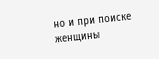но и при поиске женщины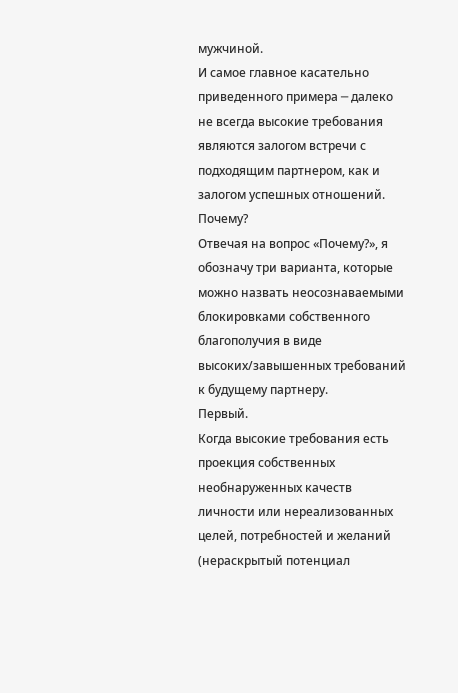мужчиной.
И самое главное касательно приведенного примера ─ далеко не всегда высокие требования являются залогом встречи с подходящим партнером, как и залогом успешных отношений.
Почему?
Отвечая на вопрос «Почему?», я обозначу три варианта, которые можно назвать неосознаваемыми блокировками собственного благополучия в виде высоких/завышенных требований к будущему партнеру.
Первый.
Когда высокие требования есть проекция собственных необнаруженных качеств личности или нереализованных целей, потребностей и желаний (нераскрытый потенциал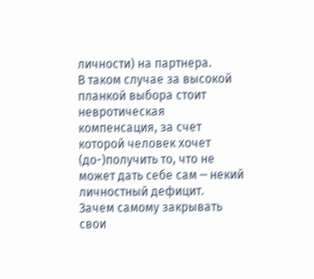личности) на партнера.
В таком случае за высокой планкой выбора стоит невротическая компенсация, за счет которой человек хочет (до-)получить то, что не может дать себе сам ─ некий личностный дефицит.
Зачем самому закрывать свои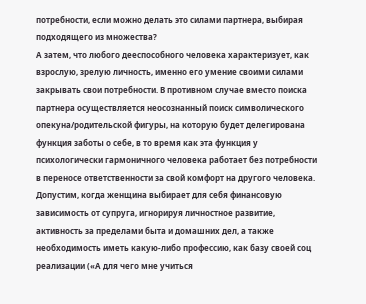потребности, если можно делать это силами партнера, выбирая подходящего из множества?
А затем, что любого дееспособного человека характеризует, как взрослую, зрелую личность, именно его умение своими силами закрывать свои потребности. В противном случае вместо поиска партнера осуществляется неосознанный поиск символического опекуна/родительской фигуры, на которую будет делегирована функция заботы о себе, в то время как эта функция у психологически гармоничного человека работает без потребности в переносе ответственности за свой комфорт на другого человека.
Допустим, когда женщина выбирает для себя финансовую зависимость от супруга, игнорируя личностное развитие, активность за пределами быта и домашних дел, а также необходимость иметь какую-либо профессию, как базу своей соц реализации («А для чего мне учиться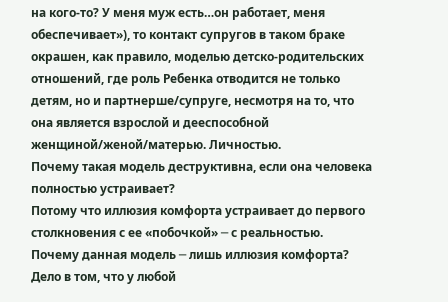на кого-то? У меня муж есть…он работает, меня обеспечивает»), то контакт супругов в таком браке окрашен, как правило, моделью детско-родительских отношений, где роль Ребенка отводится не только детям, но и партнерше/супруге, несмотря на то, что она является взрослой и дееспособной женщиной/женой/матерью. Личностью.
Почему такая модель деструктивна, если она человека полностью устраивает?
Потому что иллюзия комфорта устраивает до первого столкновения с ее «побочкой» ─ с реальностью.
Почему данная модель ─ лишь иллюзия комфорта?
Дело в том, что у любой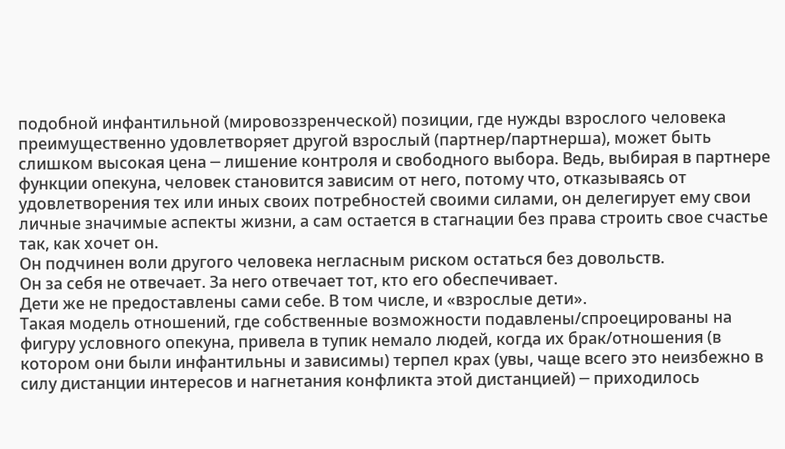подобной инфантильной (мировоззренческой) позиции, где нужды взрослого человека преимущественно удовлетворяет другой взрослый (партнер/партнерша), может быть слишком высокая цена ─ лишение контроля и свободного выбора. Ведь, выбирая в партнере функции опекуна, человек становится зависим от него, потому что, отказываясь от удовлетворения тех или иных своих потребностей своими силами, он делегирует ему свои личные значимые аспекты жизни, а сам остается в стагнации без права строить свое счастье так, как хочет он.
Он подчинен воли другого человека негласным риском остаться без довольств.
Он за себя не отвечает. За него отвечает тот, кто его обеспечивает.
Дети же не предоставлены сами себе. В том числе, и «взрослые дети».
Такая модель отношений, где собственные возможности подавлены/спроецированы на фигуру условного опекуна, привела в тупик немало людей, когда их брак/отношения (в котором они были инфантильны и зависимы) терпел крах (увы, чаще всего это неизбежно в силу дистанции интересов и нагнетания конфликта этой дистанцией) ─ приходилось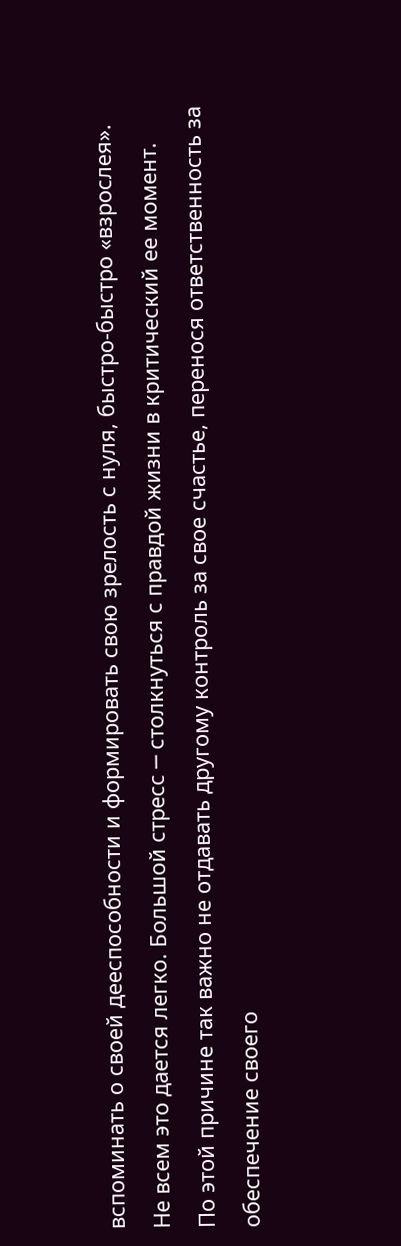вспоминать о своей дееспособности и формировать свою зрелость с нуля, быстро-быстро «взрослея».
Не всем это дается легко. Большой стресс ─ столкнуться с правдой жизни в критический ее момент.
По этой причине так важно не отдавать другому контроль за свое счастье, перенося ответственность за обеспечение своего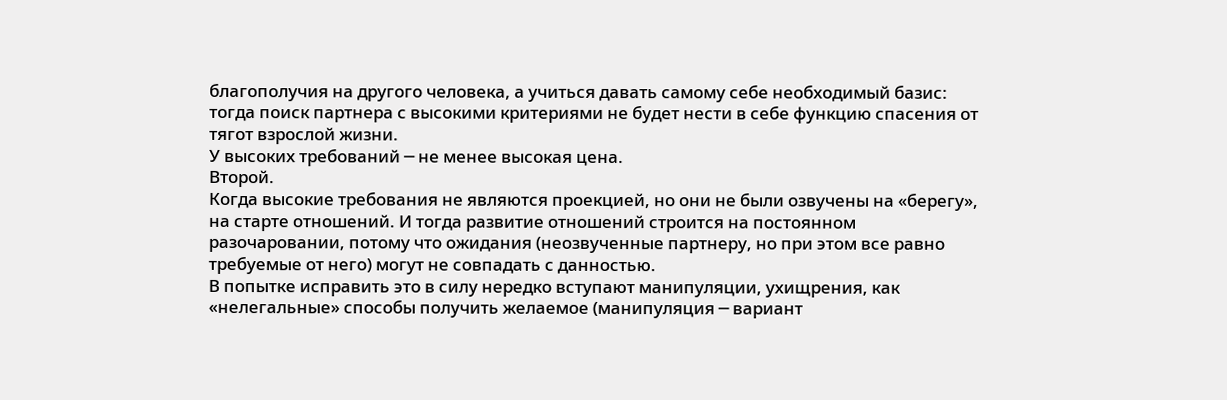благополучия на другого человека, а учиться давать самому себе необходимый базис: тогда поиск партнера с высокими критериями не будет нести в себе функцию спасения от тягот взрослой жизни.
У высоких требований ─ не менее высокая цена.
Второй.
Когда высокие требования не являются проекцией, но они не были озвучены на «берегу», на старте отношений. И тогда развитие отношений строится на постоянном разочаровании, потому что ожидания (неозвученные партнеру, но при этом все равно требуемые от него) могут не совпадать с данностью.
В попытке исправить это в силу нередко вступают манипуляции, ухищрения, как «нелегальные» способы получить желаемое (манипуляция ─ вариант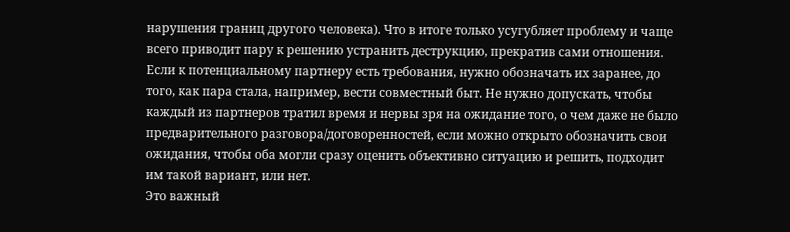нарушения границ другого человека). Что в итоге только усугубляет проблему и чаще всего приводит пару к решению устранить деструкцию, прекратив сами отношения.
Если к потенциальному партнеру есть требования, нужно обозначать их заранее, до того, как пара стала, например, вести совместный быт. Не нужно допускать, чтобы каждый из партнеров тратил время и нервы зря на ожидание того, о чем даже не было предварительного разговора/договоренностей, если можно открыто обозначить свои ожидания, чтобы оба могли сразу оценить объективно ситуацию и решить, подходит им такой вариант, или нет.
Это важный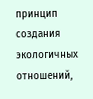принцип создания экологичных отношений,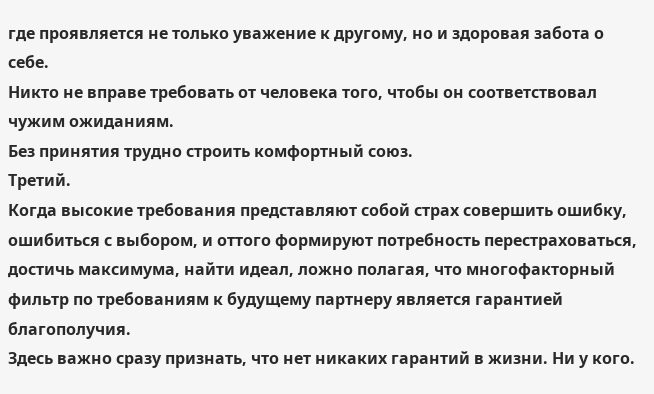где проявляется не только уважение к другому, но и здоровая забота о себе.
Никто не вправе требовать от человека того, чтобы он соответствовал чужим ожиданиям.
Без принятия трудно строить комфортный союз.
Третий.
Когда высокие требования представляют собой страх совершить ошибку, ошибиться с выбором, и оттого формируют потребность перестраховаться, достичь максимума, найти идеал, ложно полагая, что многофакторный фильтр по требованиям к будущему партнеру является гарантией благополучия.
Здесь важно сразу признать, что нет никаких гарантий в жизни. Ни у кого.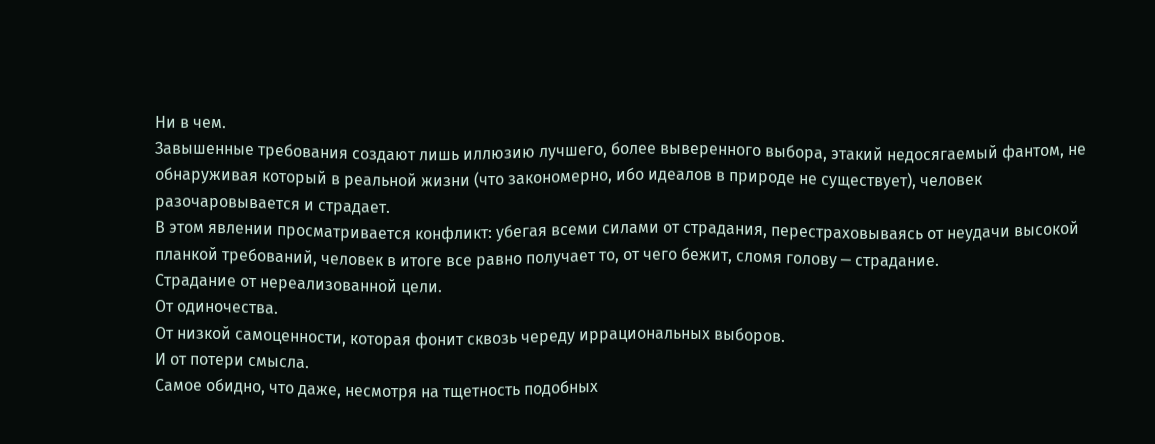Ни в чем.
Завышенные требования создают лишь иллюзию лучшего, более выверенного выбора, этакий недосягаемый фантом, не обнаруживая который в реальной жизни (что закономерно, ибо идеалов в природе не существует), человек разочаровывается и страдает.
В этом явлении просматривается конфликт: убегая всеми силами от страдания, перестраховываясь от неудачи высокой планкой требований, человек в итоге все равно получает то, от чего бежит, сломя голову ─ страдание.
Страдание от нереализованной цели.
От одиночества.
От низкой самоценности, которая фонит сквозь череду иррациональных выборов.
И от потери смысла.
Самое обидно, что даже, несмотря на тщетность подобных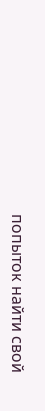попыток найти свой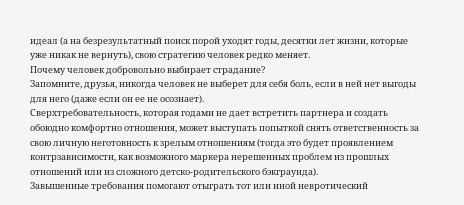идеал (а на безрезультатный поиск порой уходят годы, десятки лет жизни, которые уже никак не вернуть), свою стратегию человек редко меняет.
Почему человек добровольно выбирает страдание?
Запомните, друзья, никогда человек не выберет для себя боль, если в ней нет выгоды для него (даже если он ее не осознает).
Сверхтребовательность, которая годами не дает встретить партнера и создать обоюдно комфортно отношения, может выступать попыткой снять ответственность за свою личную неготовность к зрелым отношениям (тогда это будет проявлением контрзависимости, как возможного маркера нерешенных проблем из прошлых отношений или из сложного детско-родительского бэкграунда).
Завышенные требования помогают отыграть тот или иной невротический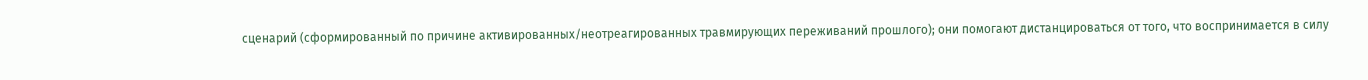сценарий (сформированный по причине активированных/неотреагированных травмирующих переживаний прошлого); они помогают дистанцироваться от того, что воспринимается в силу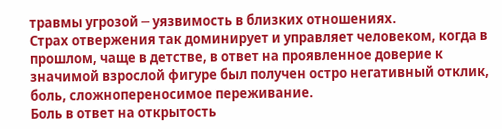травмы угрозой ─ уязвимость в близких отношениях.
Страх отвержения так доминирует и управляет человеком, когда в прошлом, чаще в детстве, в ответ на проявленное доверие к значимой взрослой фигуре был получен остро негативный отклик, боль, сложнопереносимое переживание.
Боль в ответ на открытость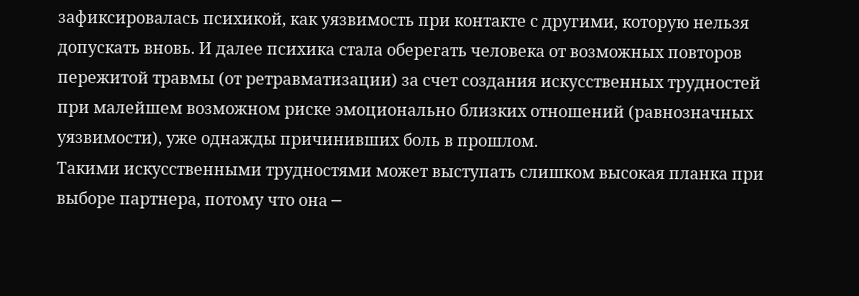зафиксировалась психикой, как уязвимость при контакте с другими, которую нельзя допускать вновь. И далее психика стала оберегать человека от возможных повторов пережитой травмы (от ретравматизации) за счет создания искусственных трудностей при малейшем возможном риске эмоционально близких отношений (равнозначных уязвимости), уже однажды причинивших боль в прошлом.
Такими искусственными трудностями может выступать слишком высокая планка при выборе партнера, потому что она ─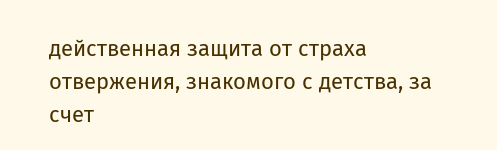действенная защита от страха отвержения, знакомого с детства, за счет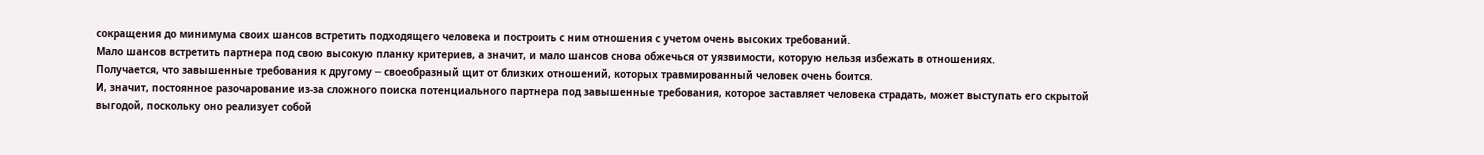сокращения до минимума своих шансов встретить подходящего человека и построить с ним отношения с учетом очень высоких требований.
Мало шансов встретить партнера под свою высокую планку критериев, а значит, и мало шансов снова обжечься от уязвимости, которую нельзя избежать в отношениях.
Получается, что завышенные требования к другому ─ своеобразный щит от близких отношений, которых травмированный человек очень боится.
И, значит, постоянное разочарование из-за сложного поиска потенциального партнера под завышенные требования, которое заставляет человека страдать, может выступать его скрытой выгодой, поскольку оно реализует собой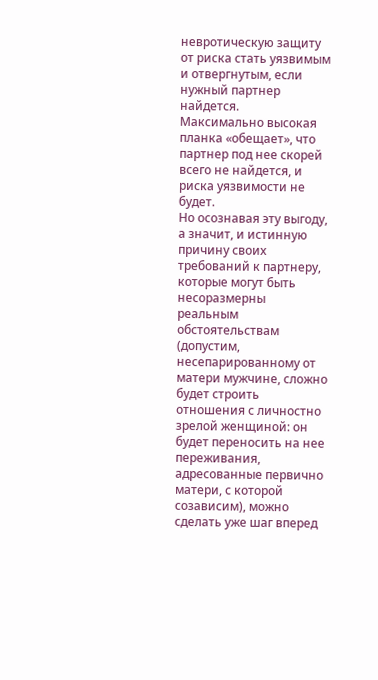невротическую защиту от риска стать уязвимым и отвергнутым, если нужный партнер найдется.
Максимально высокая планка «обещает», что партнер под нее скорей всего не найдется, и риска уязвимости не будет.
Но осознавая эту выгоду, а значит, и истинную причину своих требований к партнеру, которые могут быть несоразмерны реальным обстоятельствам (допустим, несепарированному от матери мужчине, сложно будет строить отношения с личностно зрелой женщиной: он будет переносить на нее переживания, адресованные первично матери, с которой созависим), можно сделать уже шаг вперед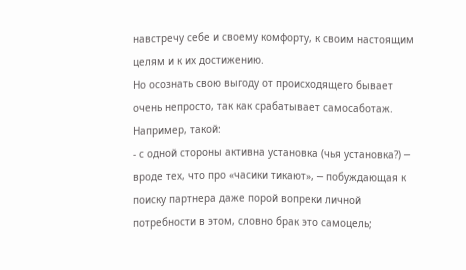навстречу себе и своему комфорту, к своим настоящим целям и к их достижению.
Но осознать свою выгоду от происходящего бывает очень непросто, так как срабатывает самосаботаж. Например, такой:
- с одной стороны активна установка (чья установка?) ─ вроде тех, что про «часики тикают», ─ побуждающая к поиску партнера даже порой вопреки личной потребности в этом, словно брак это самоцель;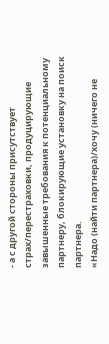- а с другой стороны присутствует страх/перестраховки, продуцирующие завышенные требования к потенциальному партнеру, блокирующие установку на поиск партнера.
«Надо (найти партнера)/хочу (ничего не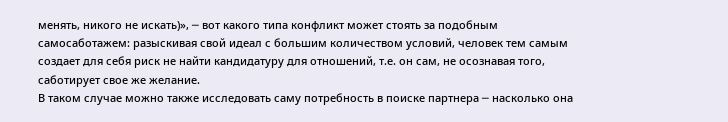менять, никого не искать)», ─ вот какого типа конфликт может стоять за подобным самосаботажем: разыскивая свой идеал с большим количеством условий, человек тем самым создает для себя риск не найти кандидатуру для отношений, т.е. он сам, не осознавая того, саботирует свое же желание.
В таком случае можно также исследовать саму потребность в поиске партнера ─ насколько она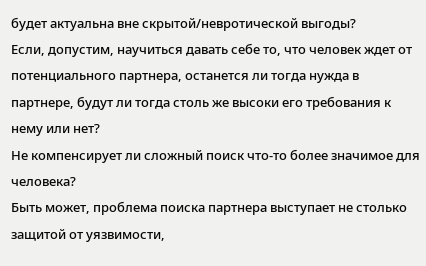будет актуальна вне скрытой/невротической выгоды?
Если, допустим, научиться давать себе то, что человек ждет от потенциального партнера, останется ли тогда нужда в партнере, будут ли тогда столь же высоки его требования к нему или нет?
Не компенсирует ли сложный поиск что-то более значимое для человека?
Быть может, проблема поиска партнера выступает не столько защитой от уязвимости,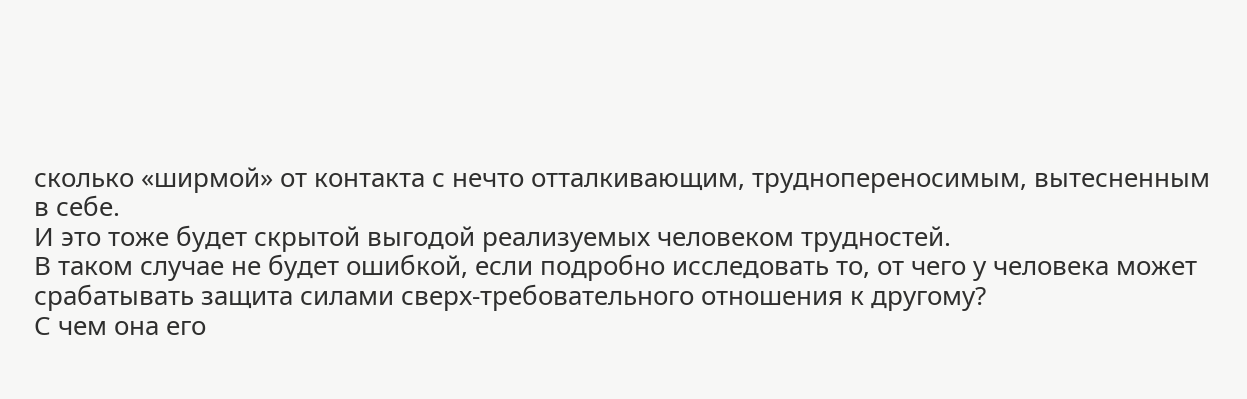сколько «ширмой» от контакта с нечто отталкивающим, труднопереносимым, вытесненным в себе.
И это тоже будет скрытой выгодой реализуемых человеком трудностей.
В таком случае не будет ошибкой, если подробно исследовать то, от чего у человека может срабатывать защита силами сверх-требовательного отношения к другому?
С чем она его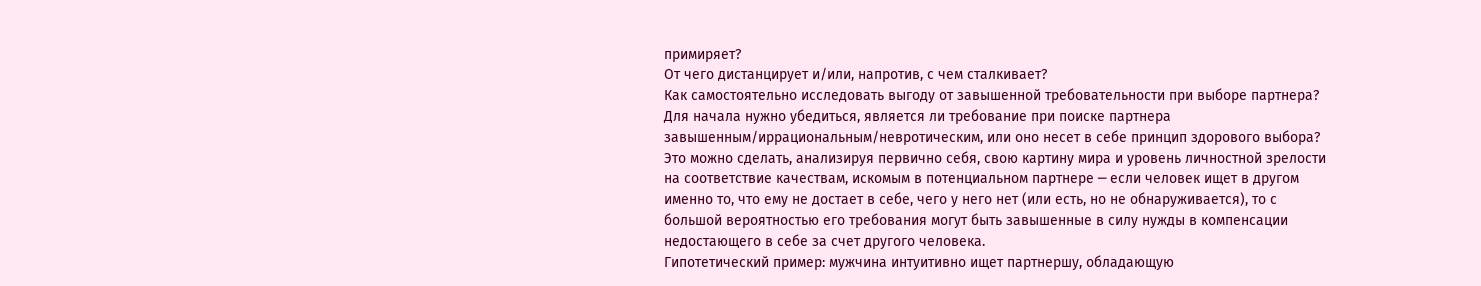примиряет?
От чего дистанцирует и/или, напротив, с чем сталкивает?
Как самостоятельно исследовать выгоду от завышенной требовательности при выборе партнера?
Для начала нужно убедиться, является ли требование при поиске партнера завышенным/иррациональным/невротическим, или оно несет в себе принцип здорового выбора?
Это можно сделать, анализируя первично себя, свою картину мира и уровень личностной зрелости на соответствие качествам, искомым в потенциальном партнере ─ если человек ищет в другом именно то, что ему не достает в себе, чего у него нет (или есть, но не обнаруживается), то с большой вероятностью его требования могут быть завышенные в силу нужды в компенсации недостающего в себе за счет другого человека.
Гипотетический пример: мужчина интуитивно ищет партнершу, обладающую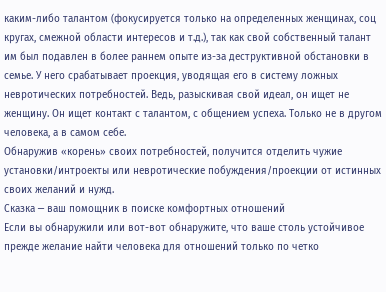каким-либо талантом (фокусируется только на определенных женщинах, соц кругах, смежной области интересов и т.д.), так как свой собственный талант им был подавлен в более раннем опыте из-за деструктивной обстановки в семье. У него срабатывает проекция, уводящая его в систему ложных невротических потребностей. Ведь, разыскивая свой идеал, он ищет не женщину. Он ищет контакт с талантом, с общением успеха. Только не в другом человека, а в самом себе.
Обнаружив «корень» своих потребностей, получится отделить чужие установки/интроекты или невротические побуждения/проекции от истинных своих желаний и нужд.
Сказка ─ ваш помощник в поиске комфортных отношений
Если вы обнаружили или вот-вот обнаружите, что ваше столь устойчивое прежде желание найти человека для отношений только по четко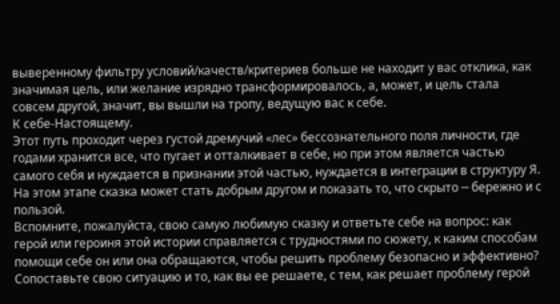выверенному фильтру условий/качеств/критериев больше не находит у вас отклика, как значимая цель, или желание изрядно трансформировалось, а, может, и цель стала совсем другой, значит, вы вышли на тропу, ведущую вас к себе.
К себе-Настоящему.
Этот путь проходит через густой дремучий «лес» бессознательного поля личности, где годами хранится все, что пугает и отталкивает в себе, но при этом является частью самого себя и нуждается в признании этой частью, нуждается в интеграции в структуру Я.
На этом этапе сказка может стать добрым другом и показать то, что скрыто ─ бережно и с пользой.
Вспомните, пожалуйста, свою самую любимую сказку и ответьте себе на вопрос: как герой или героиня этой истории справляется с трудностями по сюжету, к каким способам помощи себе он или она обращаются, чтобы решить проблему безопасно и эффективно?
Сопоставьте свою ситуацию и то, как вы ее решаете, с тем, как решает проблему герой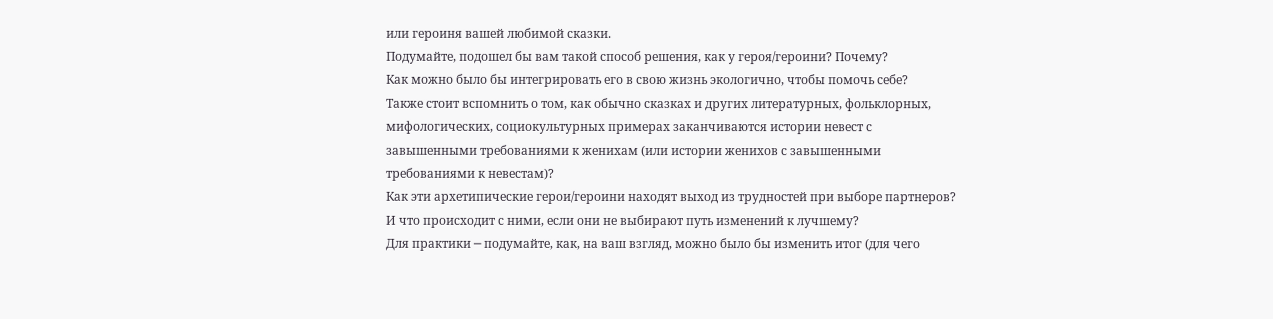или героиня вашей любимой сказки.
Подумайте, подошел бы вам такой способ решения, как у героя/героини? Почему?
Как можно было бы интегрировать его в свою жизнь экологично, чтобы помочь себе?
Также стоит вспомнить о том, как обычно сказках и других литературных, фольклорных, мифологических, социокультурных примерах заканчиваются истории невест с завышенными требованиями к женихам (или истории женихов с завышенными требованиями к невестам)?
Как эти архетипические герои/героини находят выход из трудностей при выборе партнеров?
И что происходит с ними, если они не выбирают путь изменений к лучшему?
Для практики ─ подумайте, как, на ваш взгляд, можно было бы изменить итог (для чего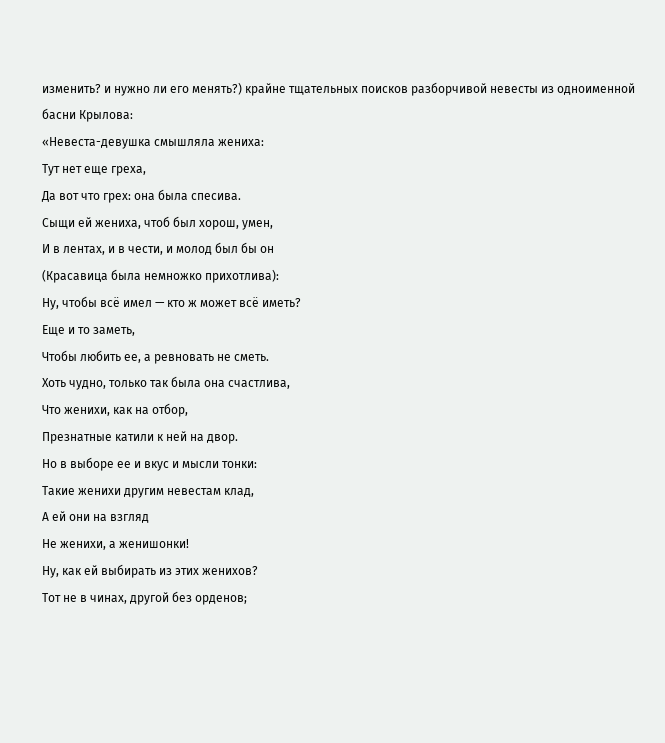изменить? и нужно ли его менять?) крайне тщательных поисков разборчивой невесты из одноименной басни Крылова:
«Невеста-девушка смышляла жениха:
Тут нет еще греха,
Да вот что грех: она была спесива.
Сыщи ей жениха, чтоб был хорош, умен,
И в лентах, и в чести, и молод был бы он
(Красавица была немножко прихотлива):
Ну, чтобы всё имел — кто ж может всё иметь?
Еще и то заметь,
Чтобы любить ее, а ревновать не сметь.
Хоть чудно, только так была она счастлива,
Что женихи, как на отбор,
Презнатные катили к ней на двор.
Но в выборе ее и вкус и мысли тонки:
Такие женихи другим невестам клад,
А ей они на взгляд
Не женихи, а женишонки!
Ну, как ей выбирать из этих женихов?
Тот не в чинах, другой без орденов;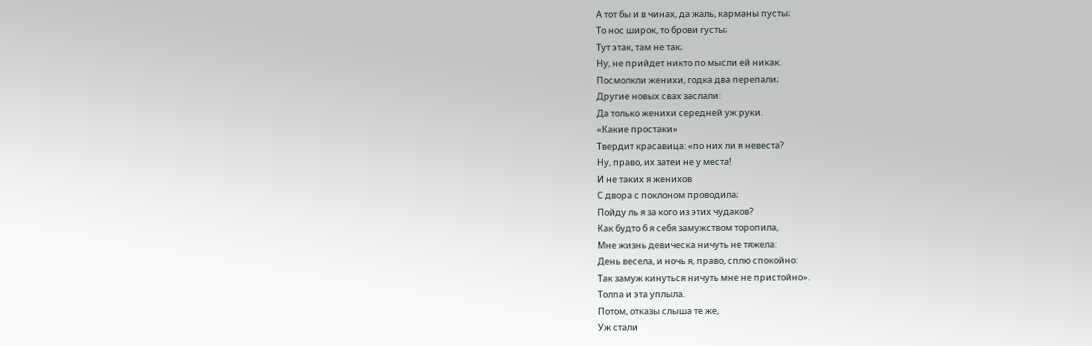А тот бы и в чинах, да жаль, карманы пусты;
То нос широк, то брови густы;
Тут этак, там не так;
Ну, не прийдет никто по мысли ей никак.
Посмолкли женихи, годка два перепали;
Другие новых свах заслали:
Да только женихи середней уж руки.
«Какие простаки»
Твердит красавица: «по них ли я невеста?
Ну, право, их затеи не у места!
И не таких я женихов
С двора с поклоном проводила;
Пойду ль я за кого из этих чудаков?
Как будто б я себя замужством торопила,
Мне жизнь девическа ничуть не тяжела:
День весела, и ночь я, право, сплю спокойно:
Так замуж кинуться ничуть мне не пристойно».
Толпа и эта уплыла.
Потом, отказы слыша те же,
Уж стали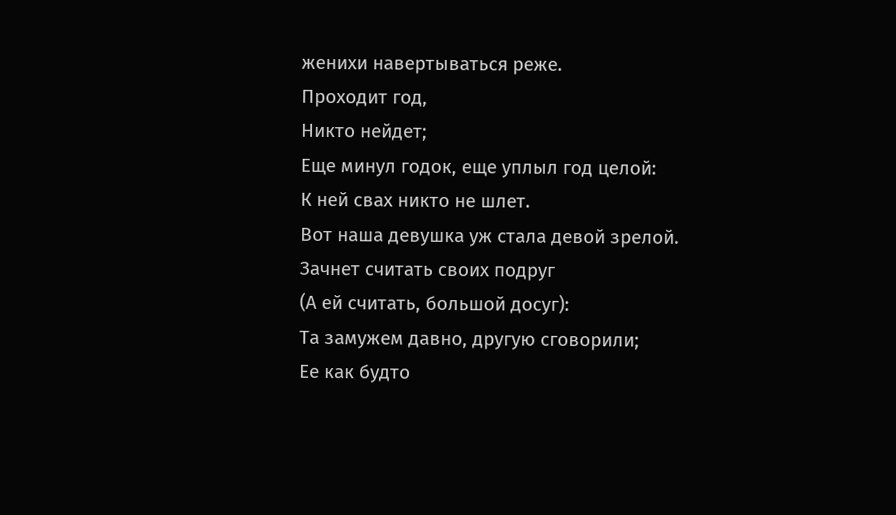женихи навертываться реже.
Проходит год,
Никто нейдет;
Еще минул годок, еще уплыл год целой:
К ней свах никто не шлет.
Вот наша девушка уж стала девой зрелой.
Зачнет считать своих подруг
(А ей считать, большой досуг):
Та замужем давно, другую сговорили;
Ее как будто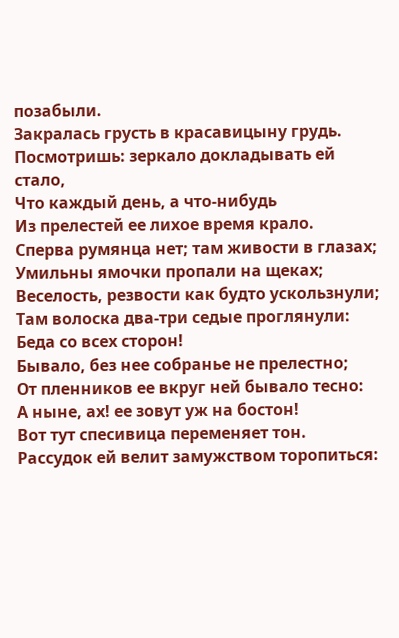позабыли.
Закралась грусть в красавицыну грудь.
Посмотришь: зеркало докладывать ей стало,
Что каждый день, а что-нибудь
Из прелестей ее лихое время крало.
Сперва румянца нет; там живости в глазах;
Умильны ямочки пропали на щеках;
Веселость, резвости как будто ускользнули;
Там волоска два-три седые проглянули:
Беда со всех сторон!
Бывало, без нее собранье не прелестно;
От пленников ее вкруг ней бывало тесно:
А ныне, ах! ее зовут уж на бостон!
Вот тут спесивица переменяет тон.
Рассудок ей велит замужством торопиться: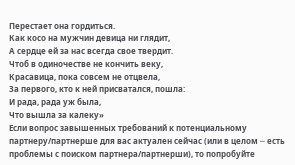Перестает она гордиться.
Как косо на мужчин девица ни глядит,
А сердце ей за нас всегда свое твердит.
Чтоб в одиночестве не кончить веку,
Красавица, пока совсем не отцвела,
За первого, кто к ней присватался, пошла:
И рада, рада уж была,
Что вышла за калеку»
Если вопрос завышенных требований к потенциальному партнеру/партнерше для вас актуален сейчас (или в целом ─ есть проблемы с поиском партнера/партнерши), то попробуйте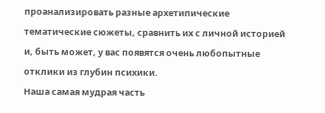проанализировать разные архетипические тематические сюжеты, сравнить их с личной историей и, быть может, у вас появятся очень любопытные отклики из глубин психики.
Наша самая мудрая часть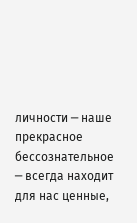личности ─ наше прекрасное бессознательное ─ всегда находит для нас ценные,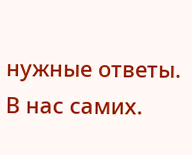нужные ответы.
В нас самих.